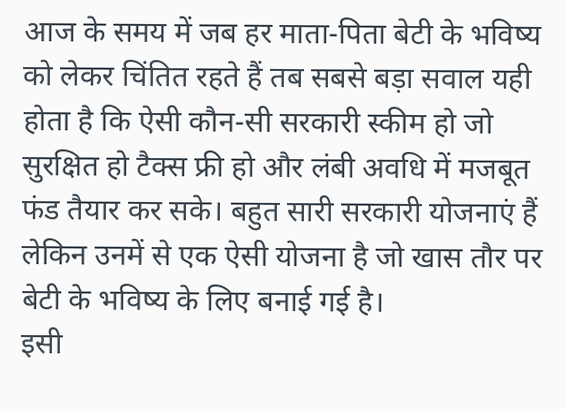आज के समय में जब हर माता-पिता बेटी के भविष्य को लेकर चिंतित रहते हैं तब सबसे बड़ा सवाल यही होता है कि ऐसी कौन-सी सरकारी स्कीम हो जो सुरक्षित हो टैक्स फ्री हो और लंबी अवधि में मजबूत फंड तैयार कर सके। बहुत सारी सरकारी योजनाएं हैं लेकिन उनमें से एक ऐसी योजना है जो खास तौर पर बेटी के भविष्य के लिए बनाई गई है।
इसी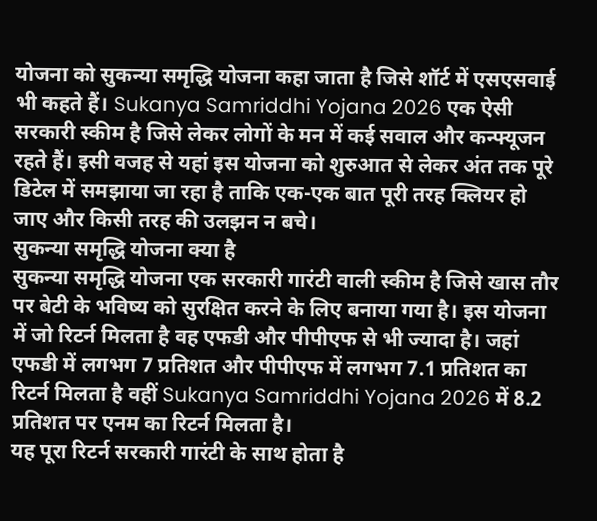योजना को सुकन्या समृद्धि योजना कहा जाता है जिसे शॉर्ट में एसएसवाई भी कहते हैं। Sukanya Samriddhi Yojana 2026 एक ऐसी सरकारी स्कीम है जिसे लेकर लोगों के मन में कई सवाल और कन्फ्यूजन रहते हैं। इसी वजह से यहां इस योजना को शुरुआत से लेकर अंत तक पूरे डिटेल में समझाया जा रहा है ताकि एक-एक बात पूरी तरह क्लियर हो जाए और किसी तरह की उलझन न बचे।
सुकन्या समृद्धि योजना क्या है
सुकन्या समृद्धि योजना एक सरकारी गारंटी वाली स्कीम है जिसे खास तौर पर बेटी के भविष्य को सुरक्षित करने के लिए बनाया गया है। इस योजना में जो रिटर्न मिलता है वह एफडी और पीपीएफ से भी ज्यादा है। जहां एफडी में लगभग 7 प्रतिशत और पीपीएफ में लगभग 7.1 प्रतिशत का रिटर्न मिलता है वहीं Sukanya Samriddhi Yojana 2026 में 8.2 प्रतिशत पर एनम का रिटर्न मिलता है।
यह पूरा रिटर्न सरकारी गारंटी के साथ होता है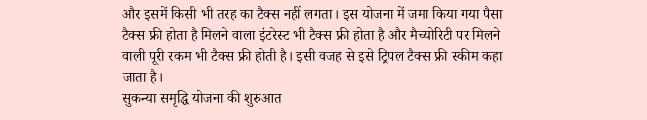और इसमें किसी भी तरह का टैक्स नहीं लगता। इस योजना में जमा किया गया पैसा टैक्स फ्री होता है मिलने वाला इंटरेस्ट भी टैक्स फ्री होता है और मैच्योरिटी पर मिलने वाली पूरी रकम भी टैक्स फ्री होती है। इसी वजह से इसे ट्रिपल टैक्स फ्री स्कीम कहा जाता है।
सुकन्या समृद्धि योजना की शुरुआत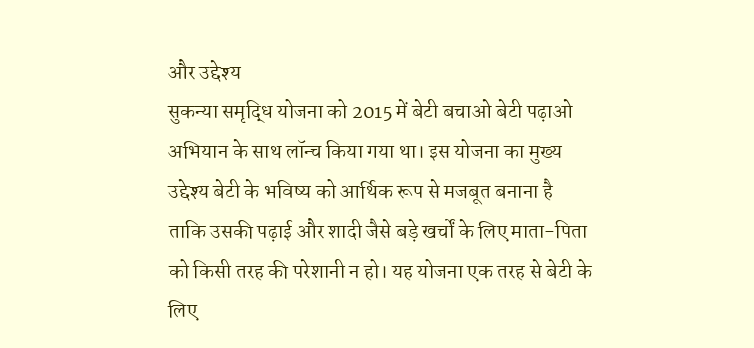और उद्देश्य
सुकन्या समृद्धि योजना को 2015 में बेटी बचाओ बेटी पढ़ाओ अभियान के साथ लॉन्च किया गया था। इस योजना का मुख्य उद्देश्य बेटी के भविष्य को आर्थिक रूप से मजबूत बनाना है ताकि उसकी पढ़ाई और शादी जैसे बड़े खर्चों के लिए माता-पिता को किसी तरह की परेशानी न हो। यह योजना एक तरह से बेटी के लिए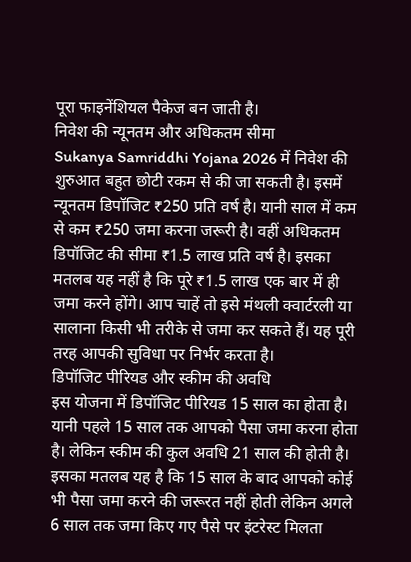पूरा फाइनेंशियल पैकेज बन जाती है।
निवेश की न्यूनतम और अधिकतम सीमा
Sukanya Samriddhi Yojana 2026 में निवेश की शुरुआत बहुत छोटी रकम से की जा सकती है। इसमें न्यूनतम डिपॉजिट ₹250 प्रति वर्ष है। यानी साल में कम से कम ₹250 जमा करना जरूरी है। वहीं अधिकतम डिपॉजिट की सीमा ₹1.5 लाख प्रति वर्ष है। इसका मतलब यह नहीं है कि पूरे ₹1.5 लाख एक बार में ही जमा करने होंगे। आप चाहें तो इसे मंथली क्वार्टरली या सालाना किसी भी तरीके से जमा कर सकते हैं। यह पूरी तरह आपकी सुविधा पर निर्भर करता है।
डिपॉजिट पीरियड और स्कीम की अवधि
इस योजना में डिपॉजिट पीरियड 15 साल का होता है। यानी पहले 15 साल तक आपको पैसा जमा करना होता है। लेकिन स्कीम की कुल अवधि 21 साल की होती है। इसका मतलब यह है कि 15 साल के बाद आपको कोई भी पैसा जमा करने की जरूरत नहीं होती लेकिन अगले 6 साल तक जमा किए गए पैसे पर इंटरेस्ट मिलता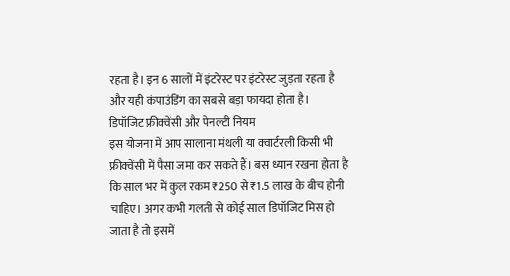रहता है। इन 6 सालों में इंटरेस्ट पर इंटरेस्ट जुड़ता रहता है और यही कंपाउंडिंग का सबसे बड़ा फायदा होता है।
डिपॉजिट फ्रीक्वेंसी और पेनल्टी नियम
इस योजना में आप सालाना मंथली या क्वार्टरली किसी भी फ्रीक्वेंसी में पैसा जमा कर सकते हैं। बस ध्यान रखना होता है कि साल भर में कुल रकम ₹250 से ₹1.5 लाख के बीच होनी चाहिए। अगर कभी गलती से कोई साल डिपॉजिट मिस हो जाता है तो इसमें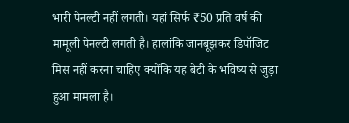भारी पेनल्टी नहीं लगती। यहां सिर्फ ₹50 प्रति वर्ष की मामूली पेनल्टी लगती है। हालांकि जानबूझकर डिपॉजिट मिस नहीं करना चाहिए क्योंकि यह बेटी के भविष्य से जुड़ा हुआ मामला है।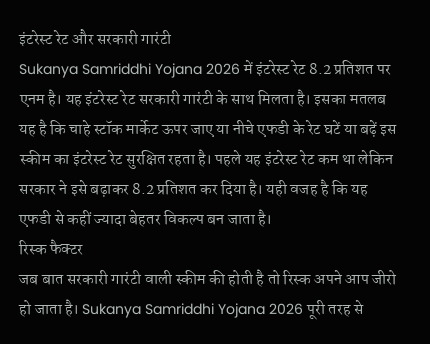इंटरेस्ट रेट और सरकारी गारंटी
Sukanya Samriddhi Yojana 2026 में इंटरेस्ट रेट 8.2 प्रतिशत पर एनम है। यह इंटरेस्ट रेट सरकारी गारंटी के साथ मिलता है। इसका मतलब यह है कि चाहे स्टॉक मार्केट ऊपर जाए या नीचे एफडी के रेट घटें या बढ़ें इस स्कीम का इंटरेस्ट रेट सुरक्षित रहता है। पहले यह इंटरेस्ट रेट कम था लेकिन सरकार ने इसे बढ़ाकर 8.2 प्रतिशत कर दिया है। यही वजह है कि यह एफडी से कहीं ज्यादा बेहतर विकल्प बन जाता है।
रिस्क फैक्टर
जब बात सरकारी गारंटी वाली स्कीम की होती है तो रिस्क अपने आप जीरो हो जाता है। Sukanya Samriddhi Yojana 2026 पूरी तरह से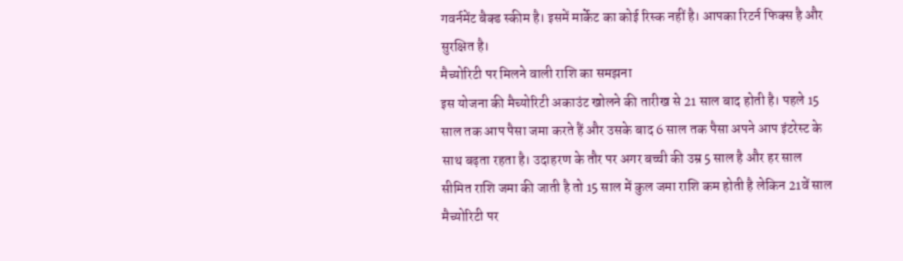गवर्नमेंट बैक्ड स्कीम है। इसमें मार्केट का कोई रिस्क नहीं है। आपका रिटर्न फिक्स है और सुरक्षित है।
मैच्योरिटी पर मिलने वाली राशि का समझना
इस योजना की मैच्योरिटी अकाउंट खोलने की तारीख से 21 साल बाद होती है। पहले 15 साल तक आप पैसा जमा करते हैं और उसके बाद 6 साल तक पैसा अपने आप इंटरेस्ट के साथ बढ़ता रहता है। उदाहरण के तौर पर अगर बच्ची की उम्र 5 साल है और हर साल सीमित राशि जमा की जाती है तो 15 साल में कुल जमा राशि कम होती है लेकिन 21वें साल मैच्योरिटी पर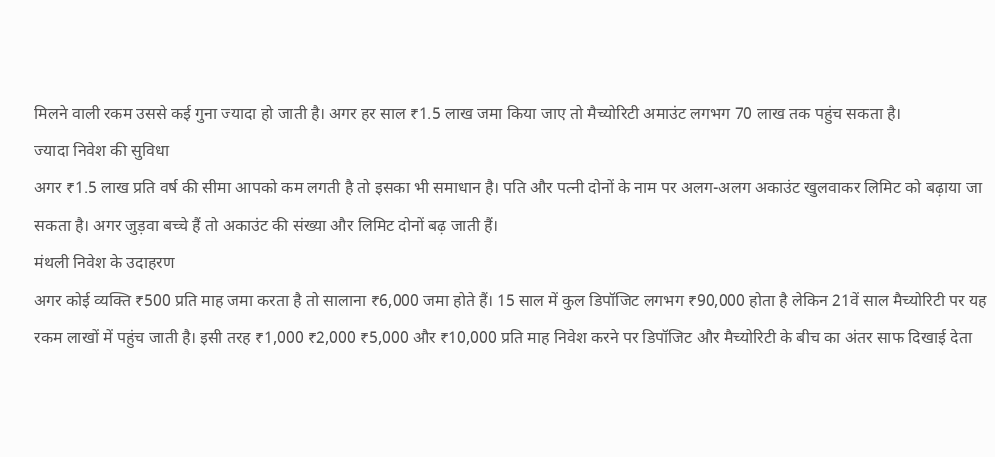मिलने वाली रकम उससे कई गुना ज्यादा हो जाती है। अगर हर साल ₹1.5 लाख जमा किया जाए तो मैच्योरिटी अमाउंट लगभग 70 लाख तक पहुंच सकता है।
ज्यादा निवेश की सुविधा
अगर ₹1.5 लाख प्रति वर्ष की सीमा आपको कम लगती है तो इसका भी समाधान है। पति और पत्नी दोनों के नाम पर अलग-अलग अकाउंट खुलवाकर लिमिट को बढ़ाया जा सकता है। अगर जुड़वा बच्चे हैं तो अकाउंट की संख्या और लिमिट दोनों बढ़ जाती हैं।
मंथली निवेश के उदाहरण
अगर कोई व्यक्ति ₹500 प्रति माह जमा करता है तो सालाना ₹6,000 जमा होते हैं। 15 साल में कुल डिपॉजिट लगभग ₹90,000 होता है लेकिन 21वें साल मैच्योरिटी पर यह रकम लाखों में पहुंच जाती है। इसी तरह ₹1,000 ₹2,000 ₹5,000 और ₹10,000 प्रति माह निवेश करने पर डिपॉजिट और मैच्योरिटी के बीच का अंतर साफ दिखाई देता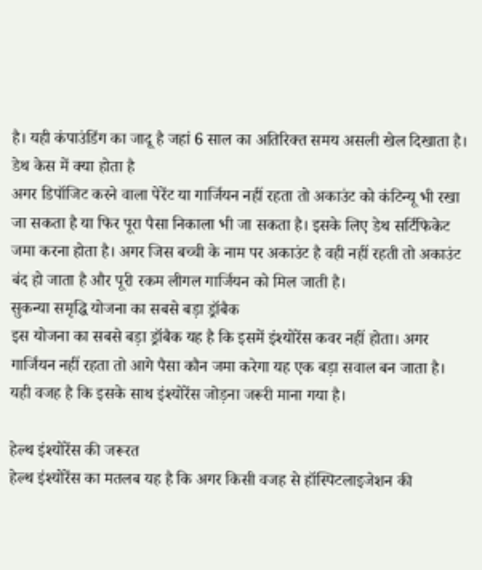है। यही कंपाउंडिंग का जादू है जहां 6 साल का अतिरिक्त समय असली खेल दिखाता है।
डेथ केस में क्या होता है
अगर डिपॉजिट करने वाला पेरेंट या गार्जियन नहीं रहता तो अकाउंट को कंटिन्यू भी रखा जा सकता है या फिर पूरा पैसा निकाला भी जा सकता है। इसके लिए डेथ सर्टिफिकेट जमा करना होता है। अगर जिस बच्ची के नाम पर अकाउंट है वही नहीं रहती तो अकाउंट बंद हो जाता है और पूरी रकम लीगल गार्जियन को मिल जाती है।
सुकन्या समृद्धि योजना का सबसे बड़ा ड्रॉबैक
इस योजना का सबसे बड़ा ड्रॉबैक यह है कि इसमें इंश्योरेंस कवर नहीं होता। अगर गार्जियन नहीं रहता तो आगे पैसा कौन जमा करेगा यह एक बड़ा सवाल बन जाता है। यही वजह है कि इसके साथ इंश्योरेंस जोड़ना जरूरी माना गया है।

हेल्थ इंश्योरेंस की जरूरत
हेल्थ इंश्योरेंस का मतलब यह है कि अगर किसी वजह से हॉस्पिटलाइजेशन की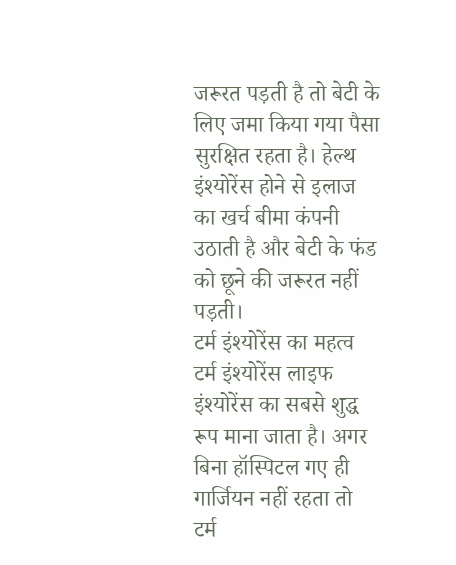जरूरत पड़ती है तो बेटी के लिए जमा किया गया पैसा सुरक्षित रहता है। हेल्थ इंश्योरेंस होने से इलाज का खर्च बीमा कंपनी उठाती है और बेटी के फंड को छूने की जरूरत नहीं पड़ती।
टर्म इंश्योरेंस का महत्व
टर्म इंश्योरेंस लाइफ इंश्योरेंस का सबसे शुद्ध रूप माना जाता है। अगर बिना हॉस्पिटल गए ही गार्जियन नहीं रहता तो टर्म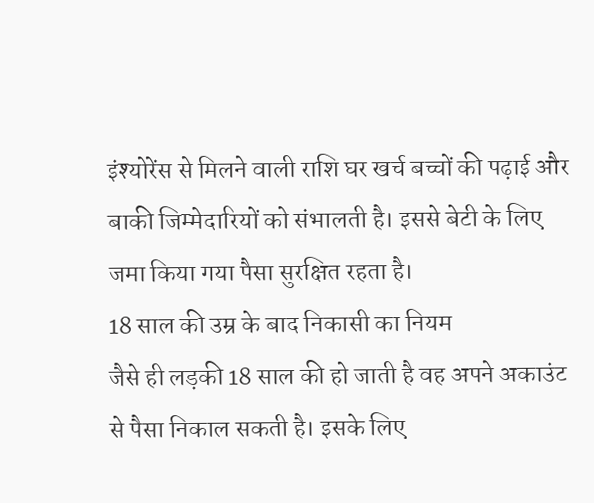इंश्योरेंस से मिलने वाली राशि घर खर्च बच्चों की पढ़ाई और बाकी जिम्मेदारियों को संभालती है। इससे बेटी के लिए जमा किया गया पैसा सुरक्षित रहता है।
18 साल की उम्र के बाद निकासी का नियम
जैसे ही लड़की 18 साल की हो जाती है वह अपने अकाउंट से पैसा निकाल सकती है। इसके लिए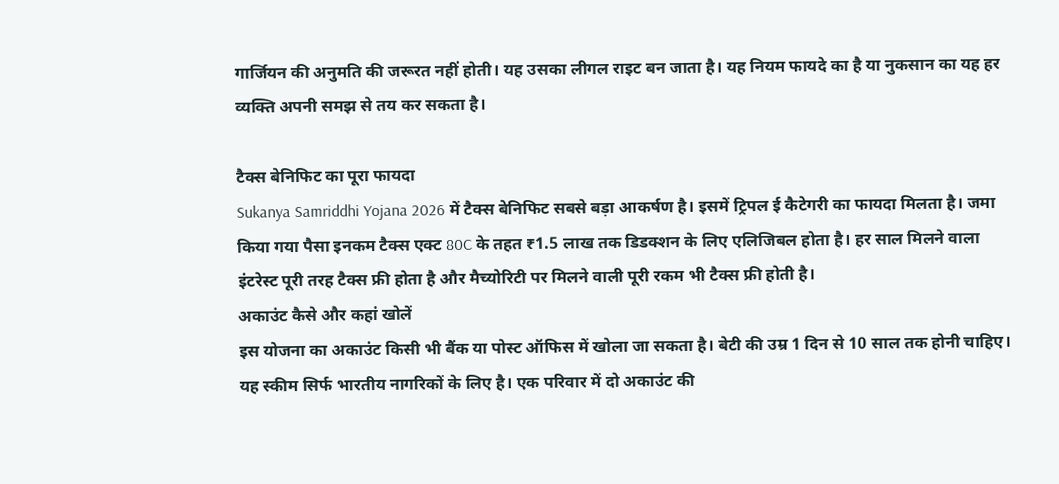गार्जियन की अनुमति की जरूरत नहीं होती। यह उसका लीगल राइट बन जाता है। यह नियम फायदे का है या नुकसान का यह हर व्यक्ति अपनी समझ से तय कर सकता है।

टैक्स बेनिफिट का पूरा फायदा
Sukanya Samriddhi Yojana 2026 में टैक्स बेनिफिट सबसे बड़ा आकर्षण है। इसमें ट्रिपल ई कैटेगरी का फायदा मिलता है। जमा किया गया पैसा इनकम टैक्स एक्ट 80C के तहत ₹1.5 लाख तक डिडक्शन के लिए एलिजिबल होता है। हर साल मिलने वाला इंटरेस्ट पूरी तरह टैक्स फ्री होता है और मैच्योरिटी पर मिलने वाली पूरी रकम भी टैक्स फ्री होती है।
अकाउंट कैसे और कहां खोलें
इस योजना का अकाउंट किसी भी बैंक या पोस्ट ऑफिस में खोला जा सकता है। बेटी की उम्र 1 दिन से 10 साल तक होनी चाहिए। यह स्कीम सिर्फ भारतीय नागरिकों के लिए है। एक परिवार में दो अकाउंट की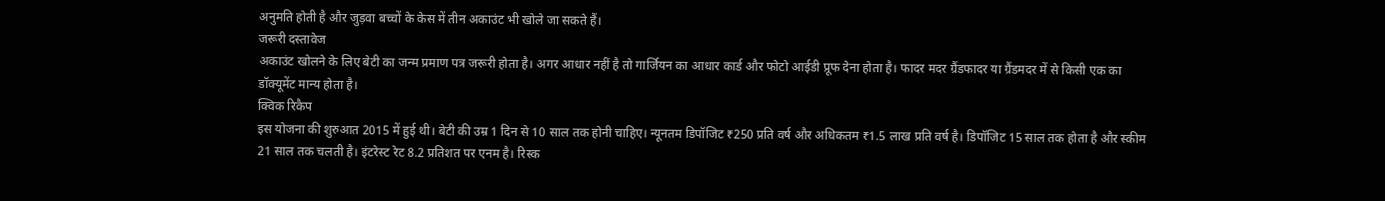अनुमति होती है और जुड़वा बच्चों के केस में तीन अकाउंट भी खोले जा सकते हैं।
जरूरी दस्तावेज
अकाउंट खोलने के लिए बेटी का जन्म प्रमाण पत्र जरूरी होता है। अगर आधार नहीं है तो गार्जियन का आधार कार्ड और फोटो आईडी प्रूफ देना होता है। फादर मदर ग्रैंडफादर या ग्रैंडमदर में से किसी एक का डॉक्यूमेंट मान्य होता है।
क्विक रिकैप
इस योजना की शुरुआत 2015 में हुई थी। बेटी की उम्र 1 दिन से 10 साल तक होनी चाहिए। न्यूनतम डिपॉजिट ₹250 प्रति वर्ष और अधिकतम ₹1.5 लाख प्रति वर्ष है। डिपॉजिट 15 साल तक होता है और स्कीम 21 साल तक चलती है। इंटरेस्ट रेट 8.2 प्रतिशत पर एनम है। रिस्क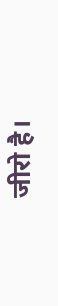जीरो है।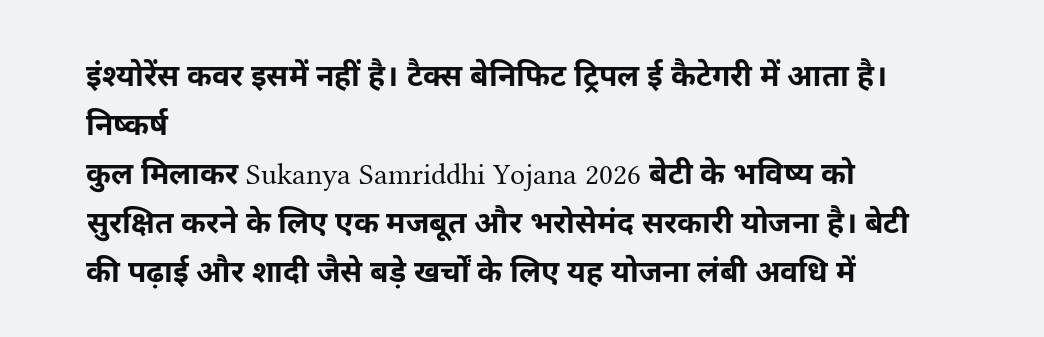इंश्योरेंस कवर इसमें नहीं है। टैक्स बेनिफिट ट्रिपल ई कैटेगरी में आता है।
निष्कर्ष
कुल मिलाकर Sukanya Samriddhi Yojana 2026 बेटी के भविष्य को सुरक्षित करने के लिए एक मजबूत और भरोसेमंद सरकारी योजना है। बेटी की पढ़ाई और शादी जैसे बड़े खर्चों के लिए यह योजना लंबी अवधि में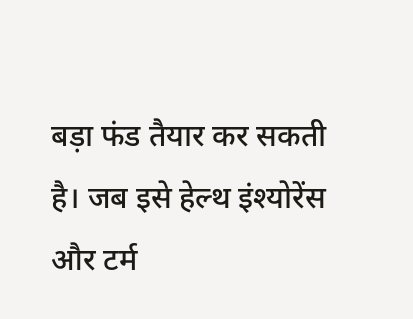बड़ा फंड तैयार कर सकती है। जब इसे हेल्थ इंश्योरेंस और टर्म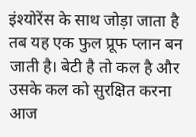इंश्योरेंस के साथ जोड़ा जाता है तब यह एक फुल प्रूफ प्लान बन जाती है। बेटी है तो कल है और उसके कल को सुरक्षित करना आज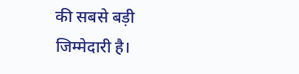की सबसे बड़ी जिम्मेदारी है।